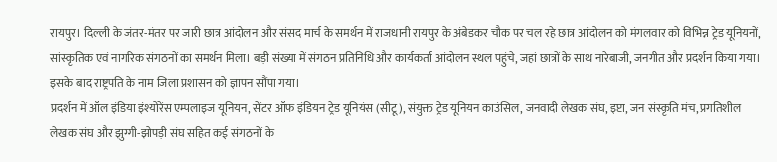रायपुर। दिल्ली के जंतर-मंतर पर जारी छात्र आंदोलन और संसद मार्च के समर्थन में राजधानी रायपुर के अंबेडकर चौक पर चल रहे छात्र आंदोलन को मंगलवार को विभिन्न ट्रेड यूनियनों, सांस्कृतिक एवं नागरिक संगठनों का समर्थन मिला। बड़ी संख्या में संगठन प्रतिनिधि और कार्यकर्ता आंदोलन स्थल पहुंचे, जहां छात्रों के साथ नारेबाजी, जनगीत और प्रदर्शन किया गया। इसके बाद राष्ट्रपति के नाम जिला प्रशासन को ज्ञापन सौंपा गया।
प्रदर्शन में ऑल इंडिया इंश्योरेंस एम्पलाइज यूनियन, सेंटर ऑफ इंडियन ट्रेड यूनियंस (सीटू), संयुक्त ट्रेड यूनियन काउंसिल, जनवादी लेखक संघ, इप्टा, जन संस्कृति मंच, प्रगतिशील लेखक संघ और झुग्गी-झोपड़ी संघ सहित कई संगठनों के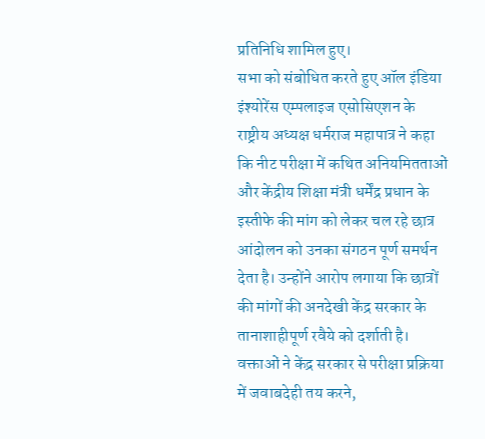प्रतिनिधि शामिल हुए।
सभा को संबोधित करते हुए ऑल इंडिया इंश्योरेंस एम्पलाइज एसोसिएशन के राष्ट्रीय अध्यक्ष धर्मराज महापात्र ने कहा कि नीट परीक्षा में कथित अनियमितताओं और केंद्रीय शिक्षा मंत्री धर्मेंद्र प्रधान के इस्तीफे की मांग को लेकर चल रहे छात्र आंदोलन को उनका संगठन पूर्ण समर्थन देता है। उन्होंने आरोप लगाया कि छात्रों की मांगों की अनदेखी केंद्र सरकार के तानाशाहीपूर्ण रवैये को दर्शाती है।
वक्ताओं ने केंद्र सरकार से परीक्षा प्रक्रिया में जवाबदेही तय करने,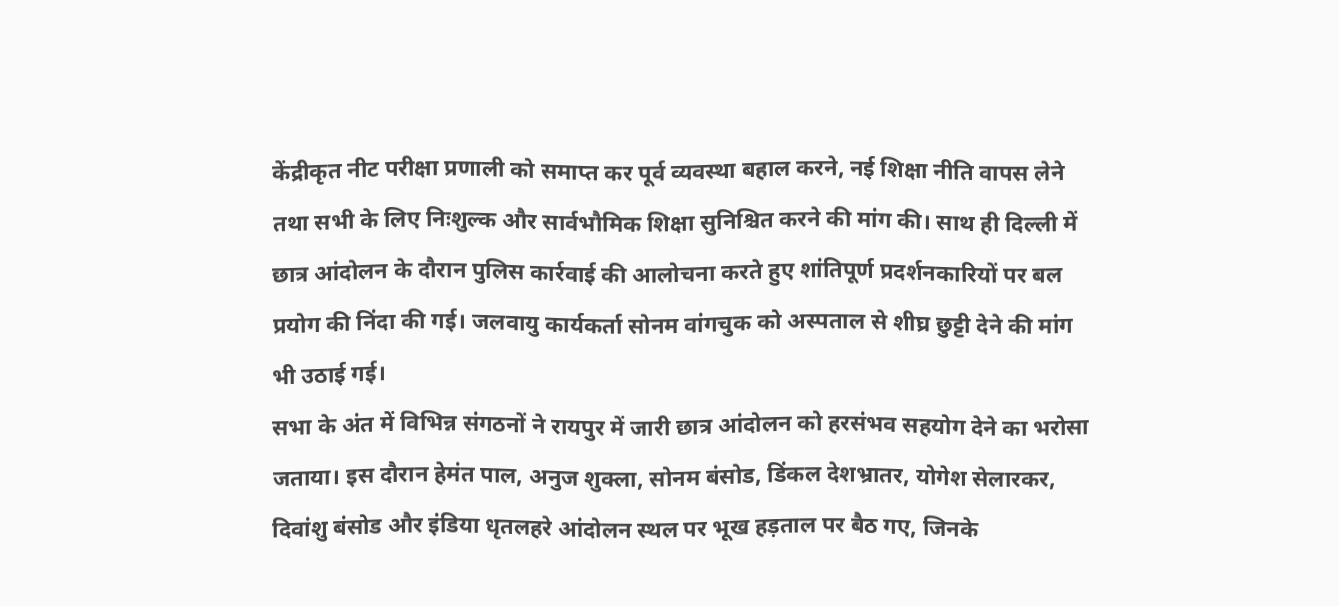केंद्रीकृत नीट परीक्षा प्रणाली को समाप्त कर पूर्व व्यवस्था बहाल करने, नई शिक्षा नीति वापस लेने तथा सभी के लिए निःशुल्क और सार्वभौमिक शिक्षा सुनिश्चित करने की मांग की। साथ ही दिल्ली में छात्र आंदोलन के दौरान पुलिस कार्रवाई की आलोचना करते हुए शांतिपूर्ण प्रदर्शनकारियों पर बल प्रयोग की निंदा की गई। जलवायु कार्यकर्ता सोनम वांगचुक को अस्पताल से शीघ्र छुट्टी देने की मांग भी उठाई गई।
सभा के अंत में विभिन्न संगठनों ने रायपुर में जारी छात्र आंदोलन को हरसंभव सहयोग देने का भरोसा जताया। इस दौरान हेमंत पाल, अनुज शुक्ला, सोनम बंसोड, डिंकल देशभ्रातर, योगेश सेलारकर, दिवांशु बंसोड और इंडिया धृतलहरे आंदोलन स्थल पर भूख हड़ताल पर बैठ गए, जिनके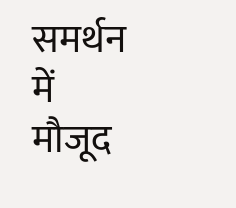समर्थन में मौजूद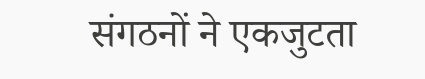संगठनों ने एकजुटता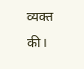व्यक्त की।